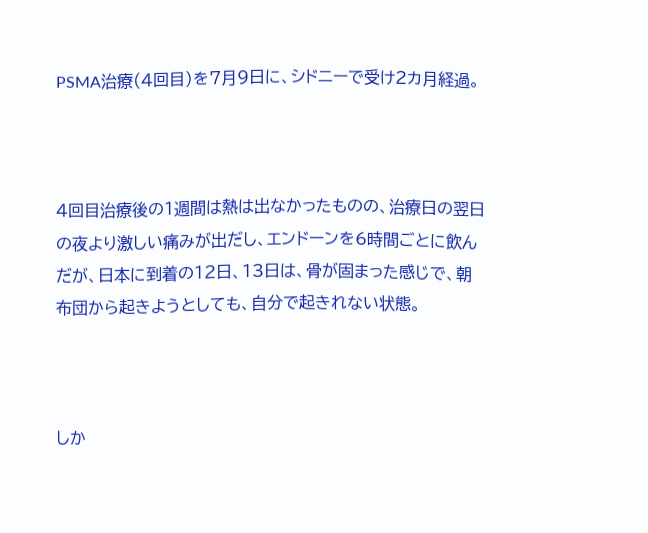PSMA治療(4回目)を7月9日に、シドニーで受け2カ月経過。



4回目治療後の1週間は熱は出なかったものの、治療日の翌日の夜より激しい痛みが出だし、エンドーンを6時間ごとに飲んだが、日本に到着の12日、13日は、骨が固まった感じで、朝布団から起きようとしても、自分で起きれない状態。



しか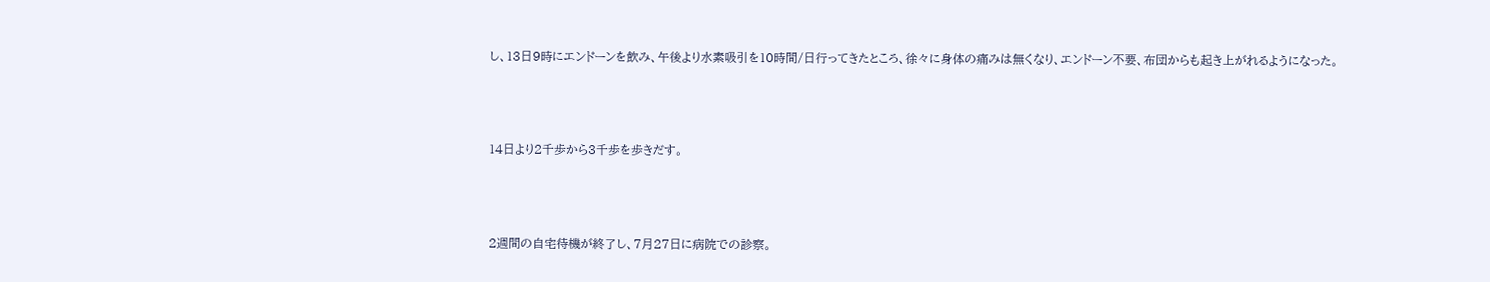し、13日9時にエンドーンを飲み、午後より水素吸引を10時間/日行ってきたところ、徐々に身体の痛みは無くなり、エンドーン不要、布団からも起き上がれるようになった。



14日より2千歩から3千歩を歩きだす。



2週間の自宅待機が終了し、7月27日に病院での診察。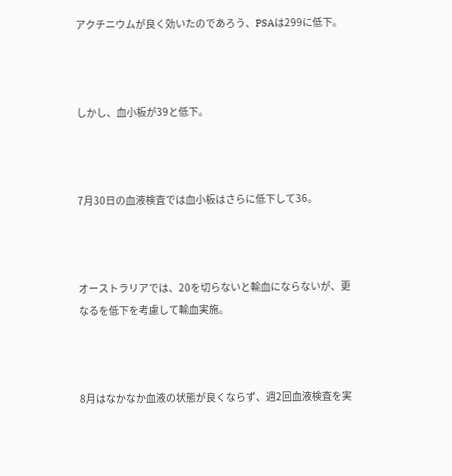アクチニウムが良く効いたのであろう、PSAは299に低下。



しかし、血小板が39と低下。



7月30日の血液検査では血小板はさらに低下して36。



オーストラリアでは、20を切らないと輸血にならないが、更なるを低下を考慮して輸血実施。



8月はなかなか血液の状態が良くならず、週2回血液検査を実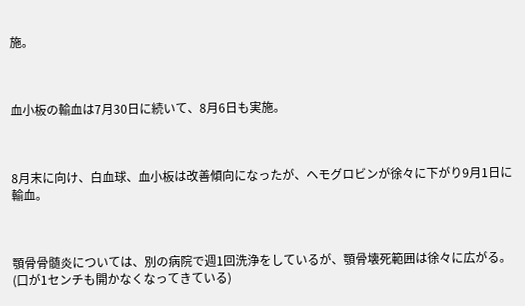施。



血小板の輸血は7月30日に続いて、8月6日も実施。



8月末に向け、白血球、血小板は改善傾向になったが、ヘモグロビンが徐々に下がり9月1日に輸血。



顎骨骨髄炎については、別の病院で週1回洗浄をしているが、顎骨壊死範囲は徐々に広がる。(口が1センチも開かなくなってきている)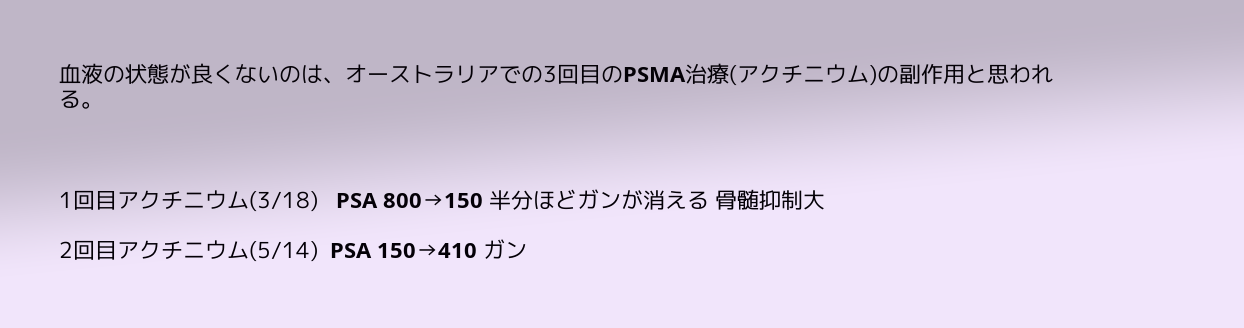血液の状態が良くないのは、オーストラリアでの3回目のPSMA治療(アクチニウム)の副作用と思われる。



1回目アクチニウム(3/18)   PSA 800→150 半分ほどガンが消える 骨髄抑制大

2回目アクチニウム(5/14)  PSA 150→410 ガン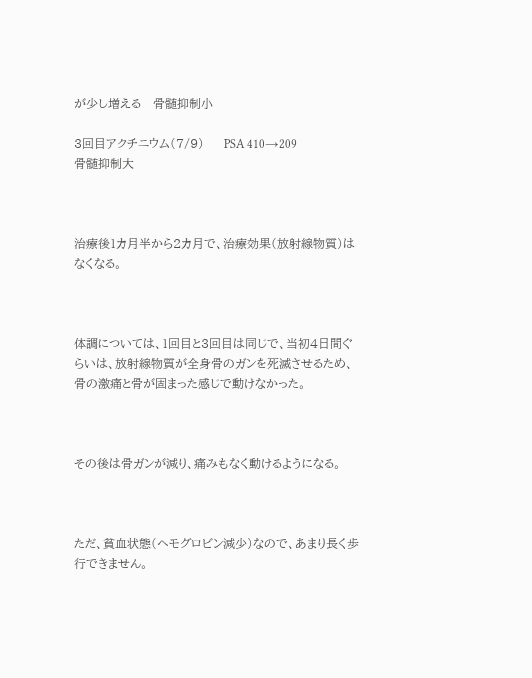が少し増える   骨髄抑制小

3回目アクチニウム(7/9)     PSA 410→209            骨髄抑制大



治療後1カ月半から2カ月で、治療効果(放射線物質)はなくなる。



体調については、1回目と3回目は同じで、当初4日間ぐらいは、放射線物質が全身骨のガンを死滅させるため、骨の激痛と骨が固まった感じで動けなかった。



その後は骨ガンが減り、痛みもなく動けるようになる。



ただ、貧血状態(ヘモグロビン減少)なので、あまり長く歩行できません。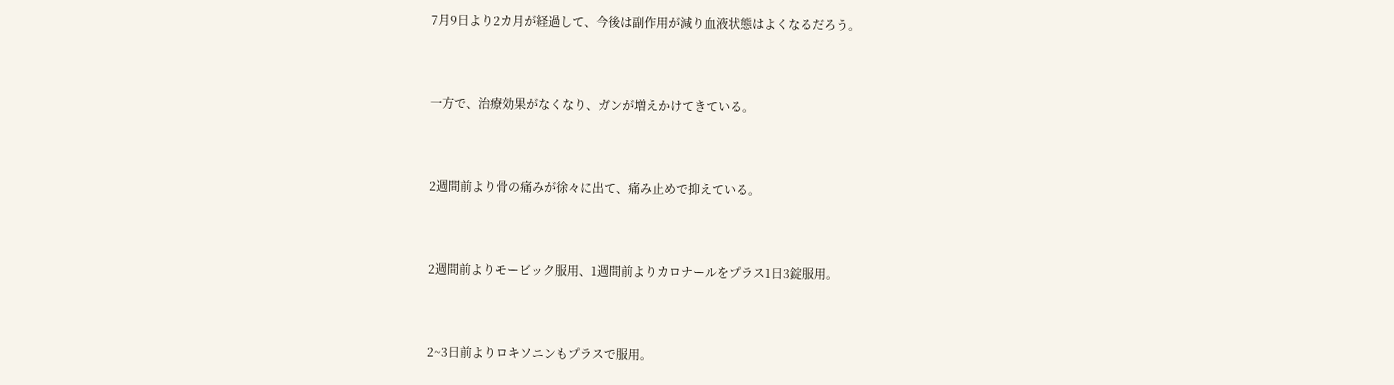7月9日より2カ月が経過して、今後は副作用が減り血液状態はよくなるだろう。



一方で、治療効果がなくなり、ガンが増えかけてきている。



2週間前より骨の痛みが徐々に出て、痛み止めで抑えている。



2週間前よりモービック服用、1週間前よりカロナールをプラス1日3錠服用。



2~3日前よりロキソニンもプラスで服用。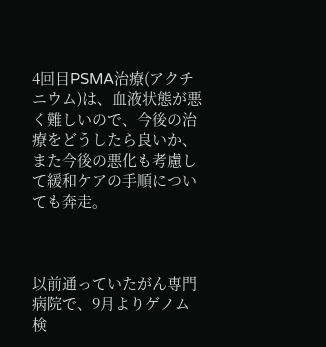4回目PSMA治療(アクチニウム)は、血液状態が悪く難しいので、今後の治療をどうしたら良いか、また今後の悪化も考慮して緩和ケアの手順についても奔走。



以前通っていたがん専門病院で、9月よりゲノム検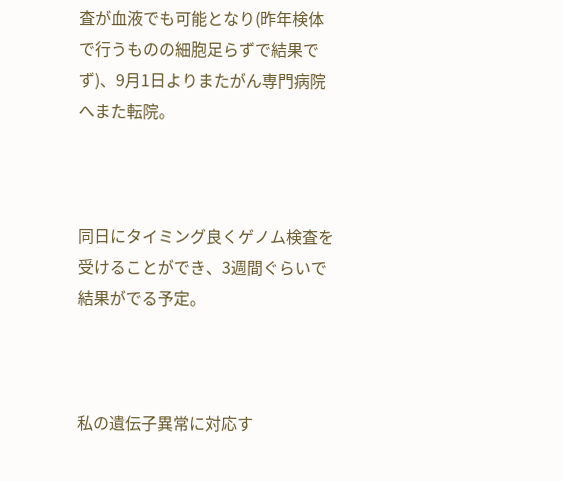査が血液でも可能となり(昨年検体で行うものの細胞足らずで結果でず)、9月1日よりまたがん専門病院へまた転院。



同日にタイミング良くゲノム検査を受けることができ、3週間ぐらいで結果がでる予定。



私の遺伝子異常に対応す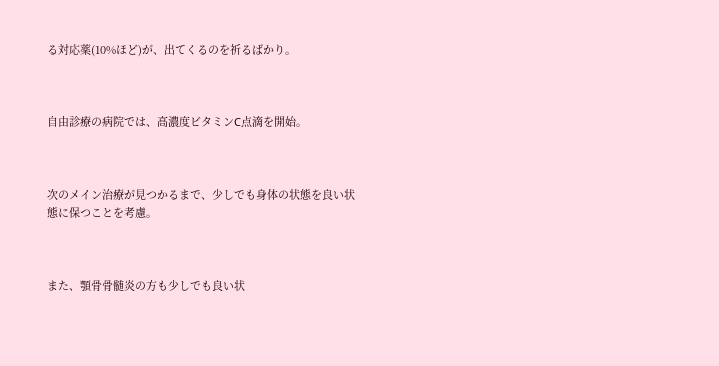る対応薬(10%ほど)が、出てくるのを祈るばかり。



自由診療の病院では、高濃度ビタミンC点滴を開始。



次のメイン治療が見つかるまで、少しでも身体の状態を良い状態に保つことを考慮。



また、顎骨骨髄炎の方も少しでも良い状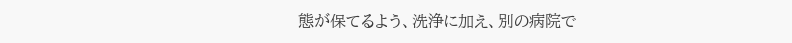態が保てるよう、洗浄に加え、別の病院で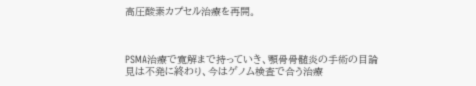高圧酸素カプセル治療を再開。



PSMA治療で寛解まで持っていき、顎骨骨髄炎の手術の目論見は不発に終わり、今はゲノム検査で合う治療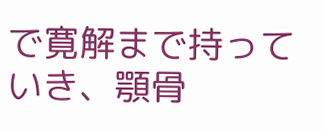で寛解まで持っていき、顎骨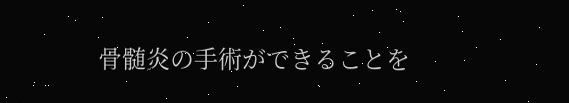骨髄炎の手術ができることを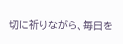切に祈りながら、毎日を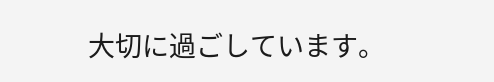大切に過ごしています。